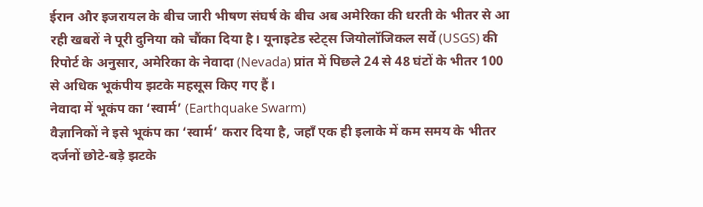ईरान और इजरायल के बीच जारी भीषण संघर्ष के बीच अब अमेरिका की धरती के भीतर से आ रही खबरों ने पूरी दुनिया को चौंका दिया है। यूनाइटेड स्टेट्स जियोलॉजिकल सर्वे (USGS) की रिपोर्ट के अनुसार, अमेरिका के नेवादा (Nevada) प्रांत में पिछले 24 से 48 घंटों के भीतर 100 से अधिक भूकंपीय झटके महसूस किए गए हैं।
नेवादा में भूकंप का ‘स्वार्म’ (Earthquake Swarm)
वैज्ञानिकों ने इसे भूकंप का ‘स्वार्म’ करार दिया है, जहाँ एक ही इलाके में कम समय के भीतर दर्जनों छोटे-बड़े झटके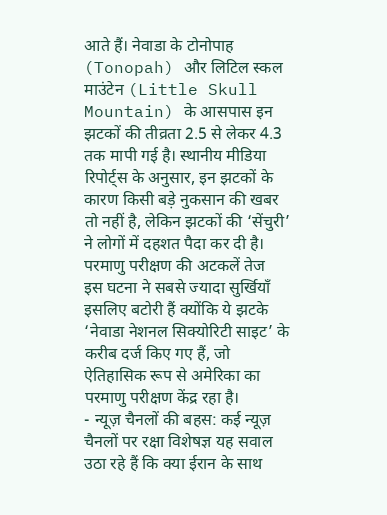आते हैं। नेवाडा के टोनोपाह (Tonopah) और लिटिल स्कल माउंटेन (Little Skull Mountain) के आसपास इन झटकों की तीव्रता 2.5 से लेकर 4.3 तक मापी गई है। स्थानीय मीडिया रिपोर्ट्स के अनुसार, इन झटकों के कारण किसी बड़े नुकसान की खबर तो नहीं है, लेकिन झटकों की ‘सेंचुरी’ ने लोगों में दहशत पैदा कर दी है।
परमाणु परीक्षण की अटकलें तेज
इस घटना ने सबसे ज्यादा सुर्खियाँ इसलिए बटोरी हैं क्योंकि ये झटके ‘नेवाडा नेशनल सिक्योरिटी साइट’ के करीब दर्ज किए गए हैं, जो ऐतिहासिक रूप से अमेरिका का परमाणु परीक्षण केंद्र रहा है।
- न्यूज़ चैनलों की बहस: कई न्यूज़ चैनलों पर रक्षा विशेषज्ञ यह सवाल उठा रहे हैं कि क्या ईरान के साथ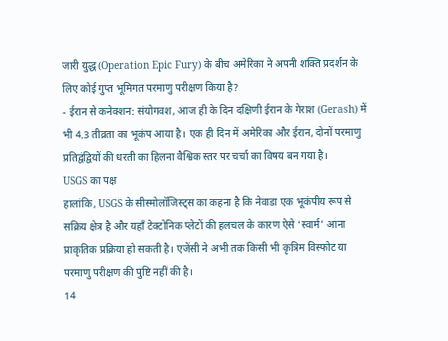जारी युद्ध (Operation Epic Fury) के बीच अमेरिका ने अपनी शक्ति प्रदर्शन के लिए कोई गुप्त भूमिगत परमाणु परीक्षण किया है?
- ईरान से कनेक्शन: संयोगवश, आज ही के दिन दक्षिणी ईरान के गेराश (Gerash) में भी 4.3 तीव्रता का भूकंप आया है। एक ही दिन में अमेरिका और ईरान, दोनों परमाणु प्रतिद्वंद्वियों की धरती का हिलना वैश्विक स्तर पर चर्चा का विषय बन गया है।
USGS का पक्ष
हालांकि, USGS के सीस्मोलॉजिस्ट्स का कहना है कि नेवाडा एक भूकंपीय रूप से सक्रिय क्षेत्र है और यहाँ टेक्टोनिक प्लेटों की हलचल के कारण ऐसे ‘स्वार्म’ आना प्राकृतिक प्रक्रिया हो सकती है। एजेंसी ने अभी तक किसी भी कृत्रिम विस्फोट या परमाणु परीक्षण की पुष्टि नहीं की है।
14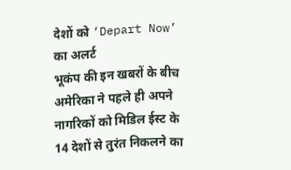देशों को ‘Depart Now’ का अलर्ट
भूकंप की इन खबरों के बीच अमेरिका ने पहले ही अपने नागरिकों को मिडिल ईस्ट के 14 देशों से तुरंत निकलने का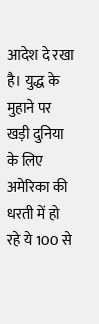आदेश दे रखा है। युद्ध के मुहाने पर खड़ी दुनिया के लिए अमेरिका की धरती में हो रहे ये 100 से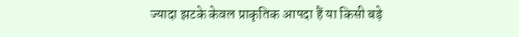ज्यादा झटके केवल प्राकृतिक आपदा हैं या किसी बड़े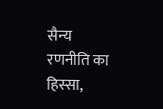सैन्य रणनीति का हिस्सा,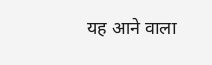यह आने वाला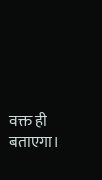वक्त ही बताएगा।